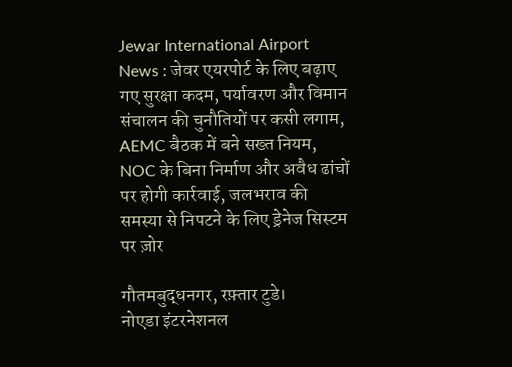Jewar International Airport News : जेवर एयरपोर्ट के लिए बढ़ाए गए सुरक्षा कदम, पर्यावरण और विमान संचालन की चुनौतियों पर कसी लगाम, AEMC बैठक में बने सख्त नियम, NOC के बिना निर्माण और अवैध ढांचों पर होगी कार्रवाई, जलभराव की समस्या से निपटने के लिए ड्रेनेज सिस्टम पर ज़ोर

गौतमबुद्धनगर, रफ़्तार टुडे।
नोएडा इंटरनेशनल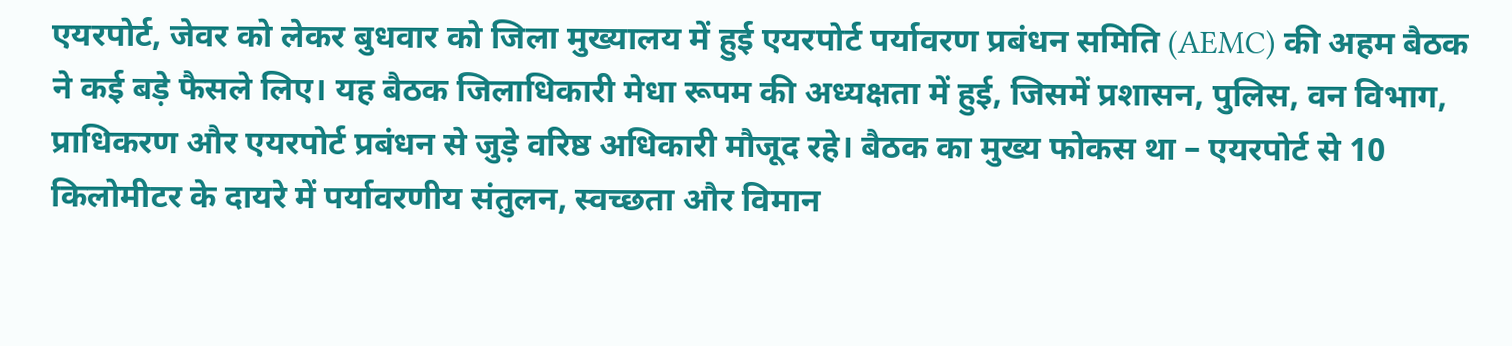एयरपोर्ट, जेवर को लेकर बुधवार को जिला मुख्यालय में हुई एयरपोर्ट पर्यावरण प्रबंधन समिति (AEMC) की अहम बैठक ने कई बड़े फैसले लिए। यह बैठक जिलाधिकारी मेधा रूपम की अध्यक्षता में हुई, जिसमें प्रशासन, पुलिस, वन विभाग, प्राधिकरण और एयरपोर्ट प्रबंधन से जुड़े वरिष्ठ अधिकारी मौजूद रहे। बैठक का मुख्य फोकस था – एयरपोर्ट से 10 किलोमीटर के दायरे में पर्यावरणीय संतुलन, स्वच्छता और विमान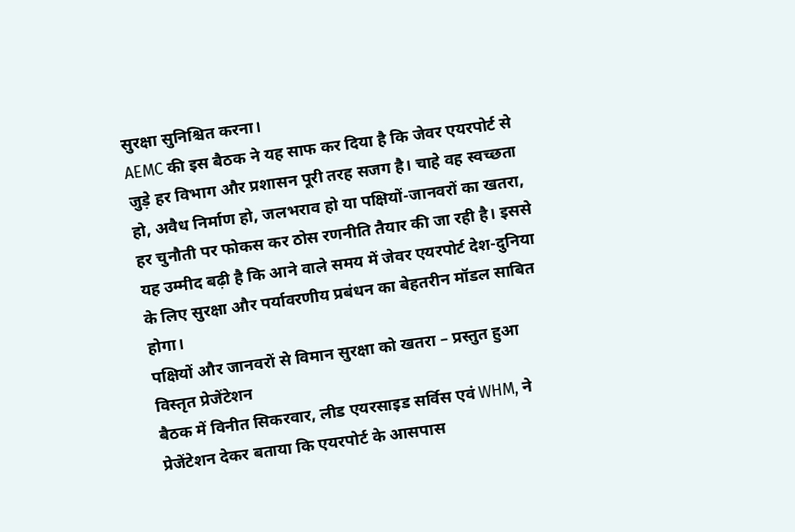सुरक्षा सुनिश्चित करना।
AEMC की इस बैठक ने यह साफ कर दिया है कि जेवर एयरपोर्ट से जुड़े हर विभाग और प्रशासन पूरी तरह सजग है। चाहे वह स्वच्छता हो, अवैध निर्माण हो, जलभराव हो या पक्षियों-जानवरों का खतरा, हर चुनौती पर फोकस कर ठोस रणनीति तैयार की जा रही है। इससे यह उम्मीद बढ़ी है कि आने वाले समय में जेवर एयरपोर्ट देश-दुनिया के लिए सुरक्षा और पर्यावरणीय प्रबंधन का बेहतरीन मॉडल साबित होगा।
पक्षियों और जानवरों से विमान सुरक्षा को खतरा – प्रस्तुत हुआ विस्तृत प्रेजेंटेशन
बैठक में विनीत सिकरवार, लीड एयरसाइड सर्विस एवं WHM, ने प्रेजेंटेशन देकर बताया कि एयरपोर्ट के आसपास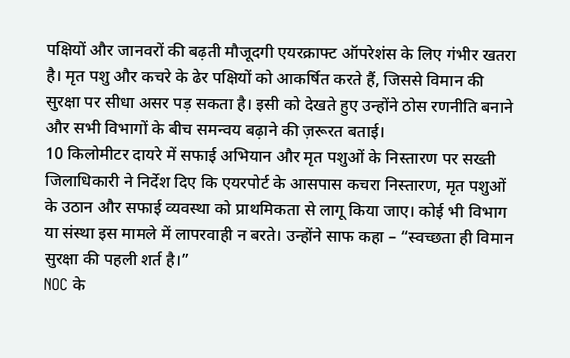पक्षियों और जानवरों की बढ़ती मौजूदगी एयरक्राफ्ट ऑपरेशंस के लिए गंभीर खतरा है। मृत पशु और कचरे के ढेर पक्षियों को आकर्षित करते हैं, जिससे विमान की सुरक्षा पर सीधा असर पड़ सकता है। इसी को देखते हुए उन्होंने ठोस रणनीति बनाने और सभी विभागों के बीच समन्वय बढ़ाने की ज़रूरत बताई।
10 किलोमीटर दायरे में सफाई अभियान और मृत पशुओं के निस्तारण पर सख्ती
जिलाधिकारी ने निर्देश दिए कि एयरपोर्ट के आसपास कचरा निस्तारण, मृत पशुओं के उठान और सफाई व्यवस्था को प्राथमिकता से लागू किया जाए। कोई भी विभाग या संस्था इस मामले में लापरवाही न बरते। उन्होंने साफ कहा – “स्वच्छता ही विमान सुरक्षा की पहली शर्त है।”
NOC के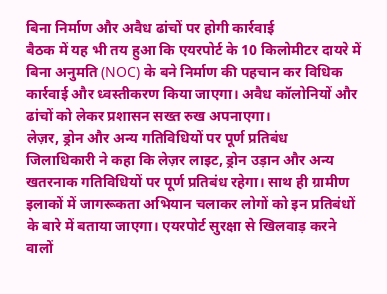बिना निर्माण और अवैध ढांचों पर होगी कार्रवाई
बैठक में यह भी तय हुआ कि एयरपोर्ट के 10 किलोमीटर दायरे में बिना अनुमति (NOC) के बने निर्माण की पहचान कर विधिक कार्रवाई और ध्वस्तीकरण किया जाएगा। अवैध कॉलोनियों और ढांचों को लेकर प्रशासन सख्त रुख अपनाएगा।
लेज़र, ड्रोन और अन्य गतिविधियों पर पूर्ण प्रतिबंध
जिलाधिकारी ने कहा कि लेज़र लाइट, ड्रोन उड़ान और अन्य खतरनाक गतिविधियों पर पूर्ण प्रतिबंध रहेगा। साथ ही ग्रामीण इलाकों में जागरूकता अभियान चलाकर लोगों को इन प्रतिबंधों के बारे में बताया जाएगा। एयरपोर्ट सुरक्षा से खिलवाड़ करने वालों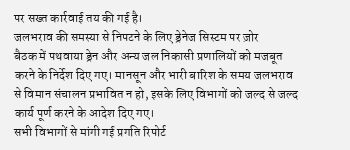पर सख्त कार्रवाई तय की गई है।
जलभराव की समस्या से निपटने के लिए ड्रेनेज सिस्टम पर ज़ोर
बैठक में पथवाया ड्रेन और अन्य जल निकासी प्रणालियों को मजबूत करने के निर्देश दिए गए। मानसून और भारी बारिश के समय जलभराव से विमान संचालन प्रभावित न हो, इसके लिए विभागों को जल्द से जल्द कार्य पूर्ण करने के आदेश दिए गए।
सभी विभागों से मांगी गई प्रगति रिपोर्ट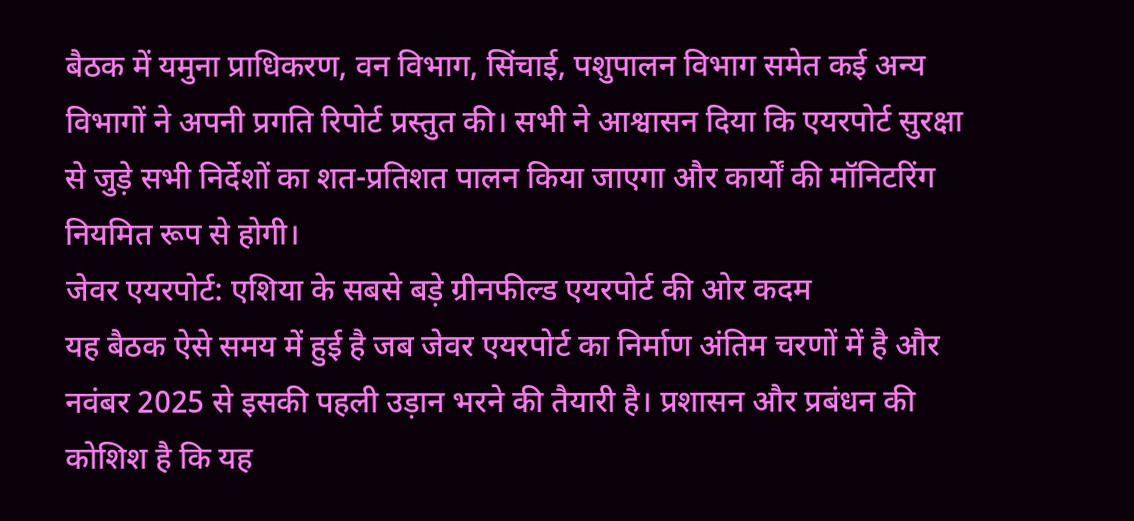बैठक में यमुना प्राधिकरण, वन विभाग, सिंचाई, पशुपालन विभाग समेत कई अन्य विभागों ने अपनी प्रगति रिपोर्ट प्रस्तुत की। सभी ने आश्वासन दिया कि एयरपोर्ट सुरक्षा से जुड़े सभी निर्देशों का शत-प्रतिशत पालन किया जाएगा और कार्यों की मॉनिटरिंग नियमित रूप से होगी।
जेवर एयरपोर्ट: एशिया के सबसे बड़े ग्रीनफील्ड एयरपोर्ट की ओर कदम
यह बैठक ऐसे समय में हुई है जब जेवर एयरपोर्ट का निर्माण अंतिम चरणों में है और नवंबर 2025 से इसकी पहली उड़ान भरने की तैयारी है। प्रशासन और प्रबंधन की कोशिश है कि यह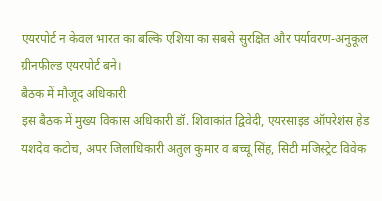एयरपोर्ट न केवल भारत का बल्कि एशिया का सबसे सुरक्षित और पर्यावरण-अनुकूल ग्रीनफील्ड एयरपोर्ट बने।
बैठक में मौजूद अधिकारी
इस बैठक में मुख्य विकास अधिकारी डॉ. शिवाकांत द्विवेदी, एयरसाइड ऑपरेशंस हेड यशदेव कटोच, अपर जिलाधिकारी अतुल कुमार व बच्चू सिंह, सिटी मजिस्ट्रेट विवेक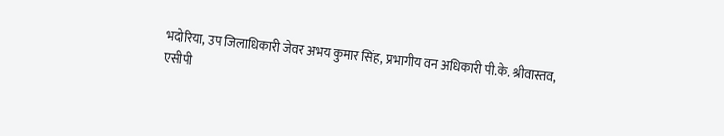भदोरिया, उप जिलाधिकारी जेवर अभय कुमार सिंह, प्रभागीय वन अधिकारी पी.के. श्रीवास्तव, एसीपी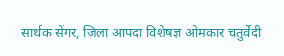सार्थक सेंगर, जिला आपदा विशेषज्ञ ओमकार चतुर्वेदी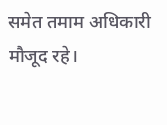समेत तमाम अधिकारी मौजूद रहे।